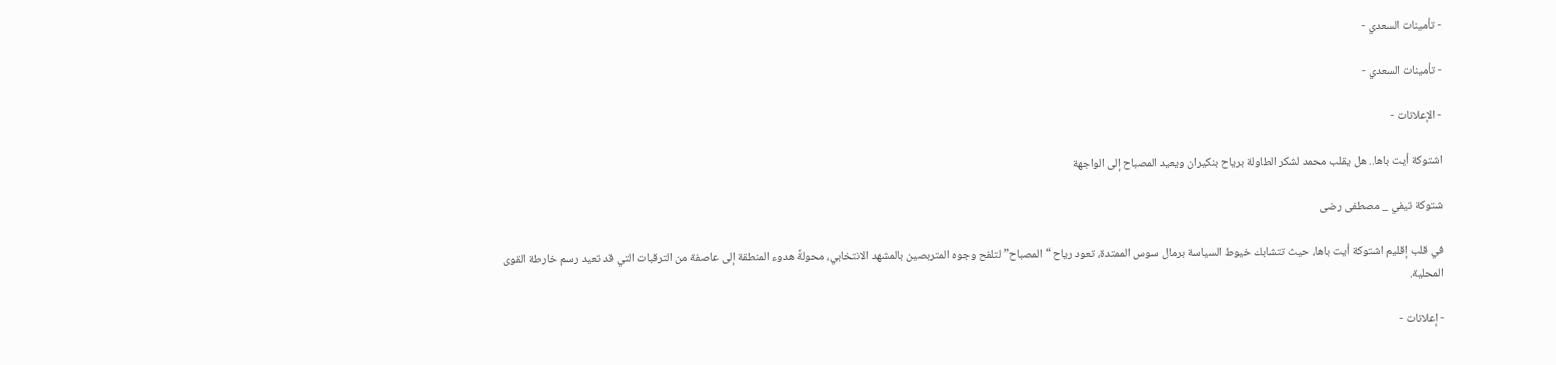- تأمينات السعدي -

- تأمينات السعدي -

- الإعلانات -

اشتوكة أيت باها.. هل يقلب محمد لشكر الطاولة برياح بنكيران ويعيد المصباح إلى الواجهة

شتوكة تيفي _ مصطفى رضى

في قلب إقليم اشتوكة أيت باها، حيث تتشابك خيوط السياسة برمال سوس الممتدة، تعود رياح “المصباح” لتلفح وجوه المتربصين بالمشهد الانتخابي، محولةً هدوء المنطقة إلى عاصفة من الترقبات التي قد تعيد رسم خارطة القوى المحلية.

- إعلانات -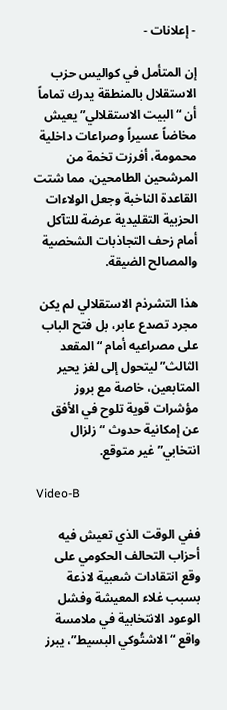- إعلانات -

إن المتأمل في كواليس حزب الاستقلال بالمنطقة يدرك تماماً أن “البيت الاستقلالي” يعيش مخاضاً عسيراً وصراعات داخلية محمومة، أفرزت تخمة من المرشحين الطامحين، مما شتت القاعدة الناخبة وجعل الولاءات الحزبية التقليدية عرضة للتآكل أمام زحف التجاذبات الشخصية والمصالح الضيقة.

هذا التشرذم الاستقلالي لم يكن مجرد تصدع عابر، بل فتح الباب على مصراعيه أمام “المقعد الثالث” ليتحول إلى لغز يحير المتابعين، خاصة مع بروز مؤشرات قوية تلوح في الأفق عن إمكانية حدوث “زلزال انتخابي” غير متوقع.

Video-B

ففي الوقت الذي تعيش فيه أحزاب التحالف الحكومي على وقع انتقادات شعبية لاذعة بسبب غلاء المعيشة وفشل الوعود الانتخابية في ملامسة واقع “الاشتُوكي البسيط”، يبرز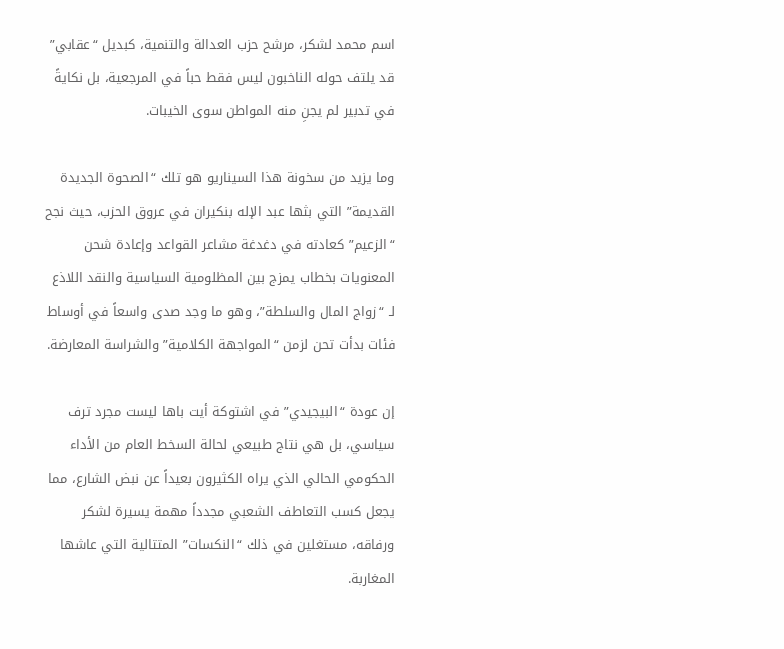اسم محمد لشكر، مرشح حزب العدالة والتنمية، كبديل “عقابي” قد يلتف حوله الناخبون ليس فقط حباً في المرجعية، بل نكايةً في تدبير لم يجنِ منه المواطن سوى الخيبات.

وما يزيد من سخونة هذا السيناريو هو تلك “الصحوة الجديدة القديمة” التي بثها عبد الإله بنكيران في عروق الحزب، حيث نجح “الزعيم” كعادته في دغدغة مشاعر القواعد وإعادة شحن المعنويات بخطاب يمزج بين المظلومية السياسية والنقد اللاذع لـ “زواج المال والسلطة”، وهو ما وجد صدى واسعاً في أوساط فئات بدأت تحن لزمن “المواجهة الكلامية” والشراسة المعارضة.

إن عودة “البيجيدي” في اشتوكة أيت باها ليست مجرد ترف سياسي، بل هي نتاج طبيعي لحالة السخط العام من الأداء الحكومي الحالي الذي يراه الكثيرون بعيداً عن نبض الشارع، مما يجعل كسب التعاطف الشعبي مجدداً مهمة يسيرة لشكر ورفاقه، مستغلين في ذلك “النكسات” المتتالية التي عاشها المغاربة.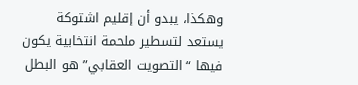وهكذا، يبدو أن إقليم اشتوكة يستعد لتسطير ملحمة انتخابية يكون فيها “التصويت العقابي” هو البطل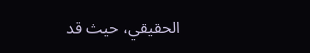الحقيقي، حيث قد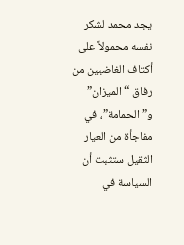يجد محمد لشكر نفسه محمولاً على أكتاف الغاضبين من رفاق “الميزان” و”الحمامة”، في مفاجأة من العيار الثقيل ستثبت أن السياسة في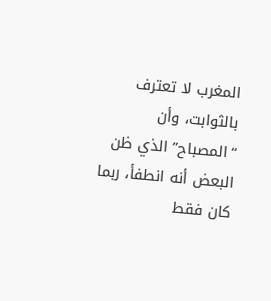المغرب لا تعترف بالثوابت، وأن “المصباح” الذي ظن البعض أنه انطفأ، ربما كان فقط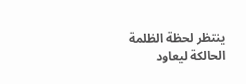ينتظر لحظة الظلمة الحالكة ليعاود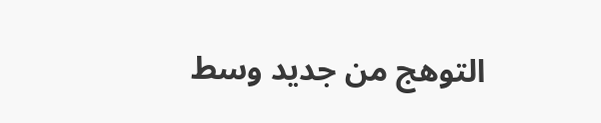التوهج من جديد وسط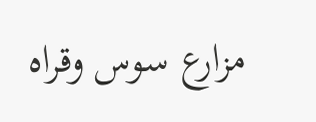مزارع سوس وقراه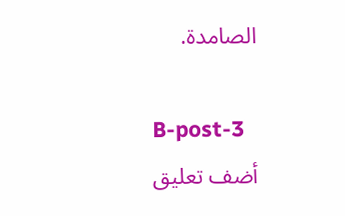الصامدة.

B-post-3
أضف تعليق